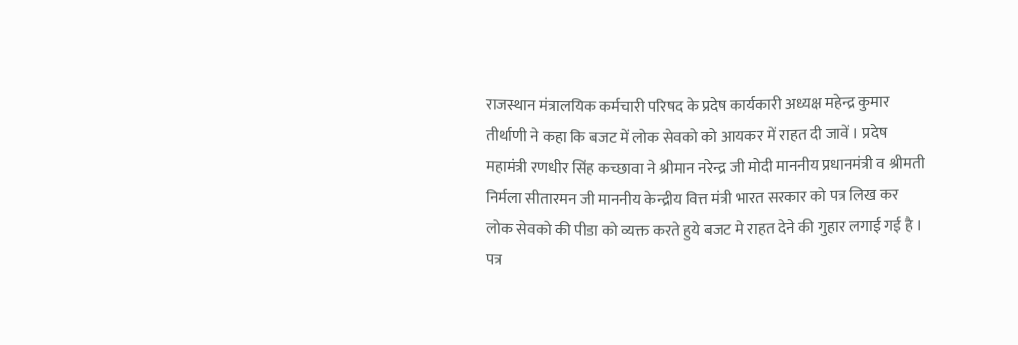राजस्थान मंत्रालयिक कर्मचारी परिषद के प्रदेष कार्यकारी अध्यक्ष महेन्द्र कुमार तीर्थाणी ने कहा कि बजट में लोक सेवको को आयकर में राहत दी जावें । प्रदेष महामंत्री रणधीर सिंह कच्छावा ने श्रीमान नरेन्द्र जी मोदी माननीय प्रधानमंत्री व श्रीमती निर्मला सीतारमन जी माननीय केन्द्रीय वित्त मंत्री भारत सरकार को पत्र लिख कर लोक सेवको की पीडा को व्यक्त करते हुये बजट मे राहत देने की गुहार लगाई गई है ।
पत्र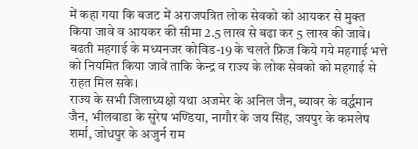में कहा गया कि बजट में अराजपत्रित लोक सेवको को आयकर से मुक्त किया जावे व आयकर की सीमा 2.5 लाख से बढा कर 5 लाख की जावे। बढती महगाई के मध्यनजर कोविड-19 के चलते फ्रिज किये गये महगाई भत्ते को नियमित किया जावें ताकि केन्द्र व राज्य के लोक सेवको को महगाई से राहत मिल सके।
राज्य के सभी जिलाध्यक्षो यथा अजमेर के अनिल जैन, ब्यावर के वर्द्धमान जैन, भीलवाडा के सुरेष भण्डिया, नागौर के जय सिंह, जयपुर के कमलेष शर्मा, जोधपुर के अजुर्न राम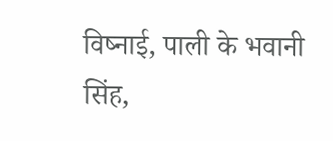विष्नाई, पाली के भवानी सिंह,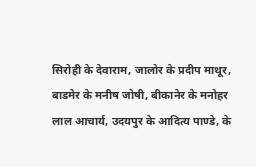सिरोही के देवाराम, जालोर के प्रदीप माथूर, बाडमेर के मनीष जोषी, बीकानेर के मनोहर लाल आचार्य, उदयपुर के आदित्य पाण्डे, के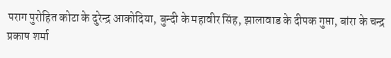पराग पुरोहित कोटा के दुरेन्द्र आकोदिया, बुन्दी के महावीर सिंह, झालावाड के दीपक गुप्ता, बांरा के चन्द्र प्रकाष शर्मा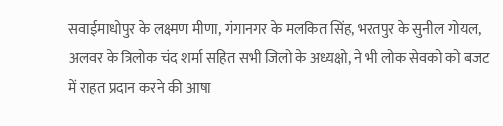सवाईमाधोपुर के लक्ष्मण मीणा, गंगानगर के मलकित सिंह, भरतपुर के सुनील गोयल, अलवर के त्रिलोक चंद शर्मा सहित सभी जिलो के अध्यक्षो, ने भी लोक सेवको को बजट में राहत प्रदान करने की आषा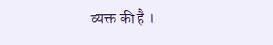व्यक्त की है ।